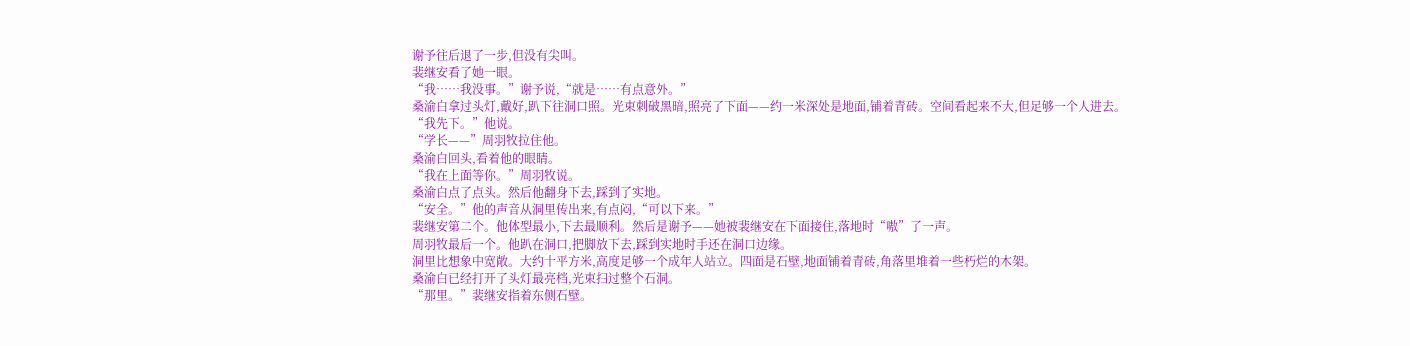谢予往后退了一步,但没有尖叫。
裴继安看了她一眼。
“我……我没事。”谢予说,“就是……有点意外。”
桑渝白拿过头灯,戴好,趴下往洞口照。光束刺破黑暗,照亮了下面——约一米深处是地面,铺着青砖。空间看起来不大,但足够一个人进去。
“我先下。”他说。
“学长——”周羽牧拉住他。
桑渝白回头,看着他的眼睛。
“我在上面等你。”周羽牧说。
桑渝白点了点头。然后他翻身下去,踩到了实地。
“安全。”他的声音从洞里传出来,有点闷,“可以下来。”
裴继安第二个。他体型最小,下去最顺利。然后是谢予——她被裴继安在下面接住,落地时“嗷”了一声。
周羽牧最后一个。他趴在洞口,把脚放下去,踩到实地时手还在洞口边缘。
洞里比想象中宽敞。大约十平方米,高度足够一个成年人站立。四面是石壁,地面铺着青砖,角落里堆着一些朽烂的木架。
桑渝白已经打开了头灯最亮档,光束扫过整个石洞。
“那里。”裴继安指着东侧石壁。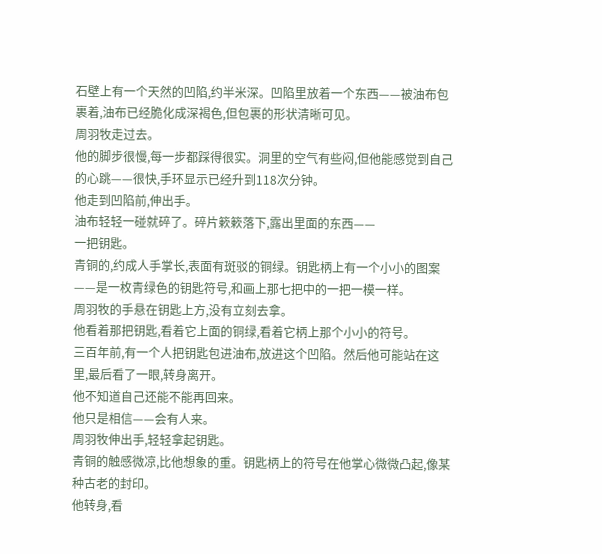石壁上有一个天然的凹陷,约半米深。凹陷里放着一个东西——被油布包裹着,油布已经脆化成深褐色,但包裹的形状清晰可见。
周羽牧走过去。
他的脚步很慢,每一步都踩得很实。洞里的空气有些闷,但他能感觉到自己的心跳——很快,手环显示已经升到118次分钟。
他走到凹陷前,伸出手。
油布轻轻一碰就碎了。碎片簌簌落下,露出里面的东西——
一把钥匙。
青铜的,约成人手掌长,表面有斑驳的铜绿。钥匙柄上有一个小小的图案——是一枚青绿色的钥匙符号,和画上那七把中的一把一模一样。
周羽牧的手悬在钥匙上方,没有立刻去拿。
他看着那把钥匙,看着它上面的铜绿,看着它柄上那个小小的符号。
三百年前,有一个人把钥匙包进油布,放进这个凹陷。然后他可能站在这里,最后看了一眼,转身离开。
他不知道自己还能不能再回来。
他只是相信——会有人来。
周羽牧伸出手,轻轻拿起钥匙。
青铜的触感微凉,比他想象的重。钥匙柄上的符号在他掌心微微凸起,像某种古老的封印。
他转身,看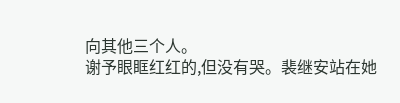向其他三个人。
谢予眼眶红红的,但没有哭。裴继安站在她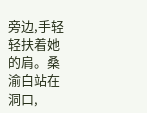旁边,手轻轻扶着她的肩。桑渝白站在洞口,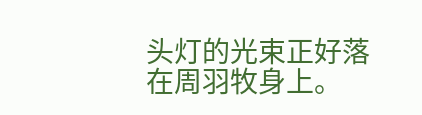头灯的光束正好落在周羽牧身上。